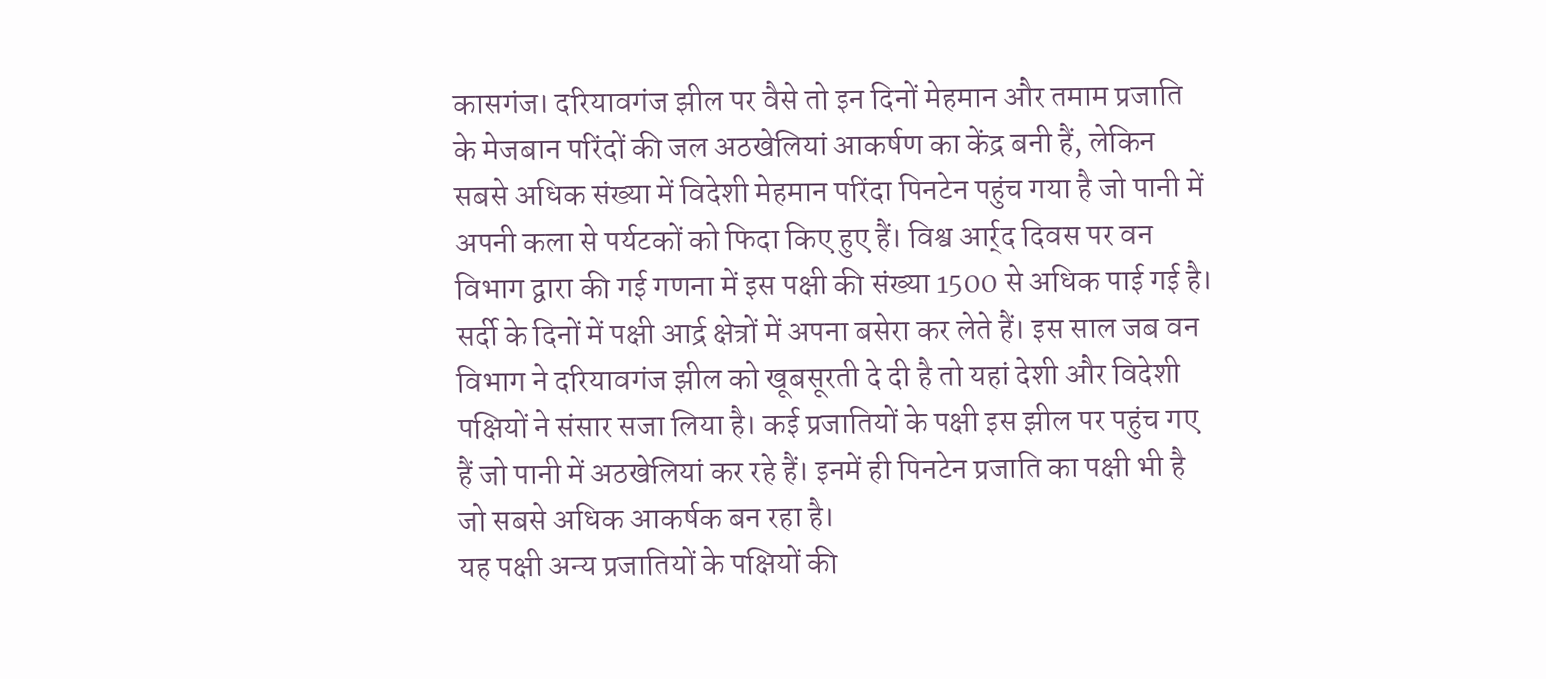कासगंज। दरियावगंज झील पर वैसे तो इन दिनों मेहमान और तमाम प्रजाति के मेजबान परिंदों की जल अठखेलियां आकर्षण का केंद्र बनी हैं, लेकिन सबसे अधिक संख्या में विदेशी मेहमान परिंदा पिनटेन पहुंच गया है जो पानी में अपनी कला से पर्यटकों को फिदा किए हुए हैं। विश्व आर्र्द दिवस पर वन विभाग द्वारा की गई गणना में इस पक्षी की संख्या 1500 से अधिक पाई गई है।
सर्दी के दिनों में पक्षी आर्द्र क्षेत्रों में अपना बसेरा कर लेते हैं। इस साल जब वन विभाग ने दरियावगंज झील को खूबसूरती दे दी है तो यहां देशी और विदेशी पक्षियों ने संसार सजा लिया है। कई प्रजातियों के पक्षी इस झील पर पहुंच गए हैं जो पानी में अठखेलियां कर रहे हैं। इनमें ही पिनटेन प्रजाति का पक्षी भी है जो सबसे अधिक आकर्षक बन रहा है।
यह पक्षी अन्य प्रजातियों के पक्षियों की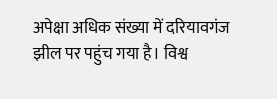अपेक्षा अधिक संख्या में दरियावगंज झील पर पहुंच गया है। विश्व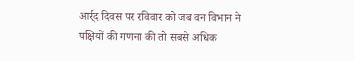आर्र्द दिवस पर रविवार को जब वन विभान ने पक्षियों की गणना की तो सबसे अधिक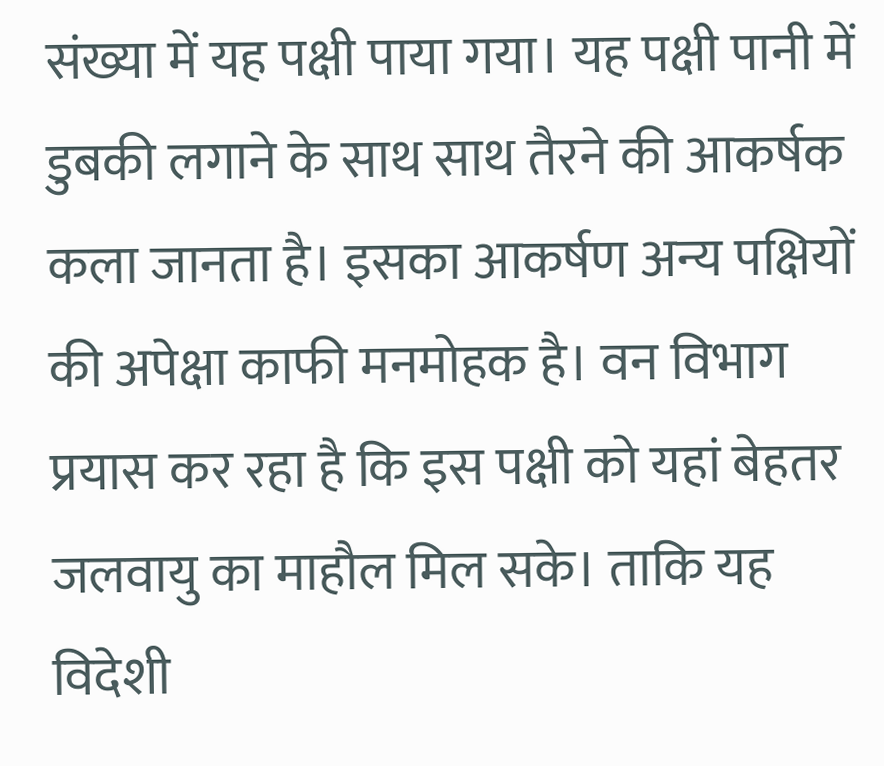संख्या में यह पक्षी पाया गया। यह पक्षी पानी में डुबकी लगाने के साथ साथ तैरने की आकर्षक कला जानता है। इसका आकर्षण अन्य पक्षियों की अपेक्षा काफी मनमोहक है। वन विभाग प्रयास कर रहा है कि इस पक्षी को यहां बेहतर जलवायु का माहौल मिल सके। ताकि यह विदेशी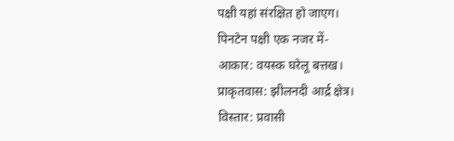पक्षी यहां संरक्षित हो जाएग।
पिनटेन पक्षी एक नजर में-
आकार: वयस्क घरेलू बत्तख।
प्राकृतवास: झीलनदी आर्द्र क्षेत्र।
विस्तार: प्रवासी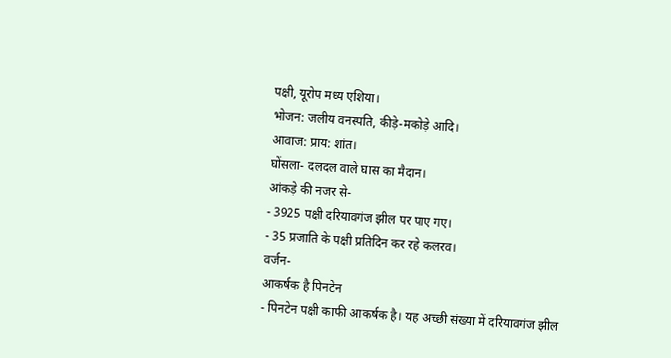पक्षी, यूरोप मध्य एशिया।
भोजन: जलीय वनस्पति, कीड़े-मकोड़े आदि।
आवाज: प्राय: शांत।
घोंसला- दलदल वाले घास का मैदान।
आंकड़े की नजर से-
- 3925 पक्षी दरियावगंज झील पर पाए गए।
- 35 प्रजाति के पक्षी प्रतिदिन कर रहे कलरव।
वर्जन-
आकर्षक है पिनटेन
- पिनटेन पक्षी काफी आकर्षक है। यह अच्छी संख्या में दरियावगंज झील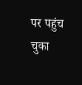पर पहुंच चुका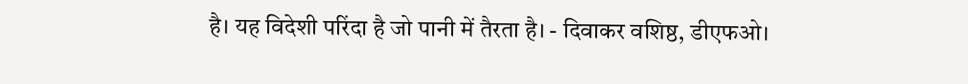है। यह विदेशी परिंदा है जो पानी में तैरता है। - दिवाकर वशिष्ठ, डीएफओ।